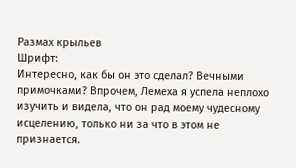Размах крыльев
Шрифт:
Интересно, как бы он это сделал? Вечными примочками? Впрочем, Лемеха я успела неплохо изучить и видела, что он рад моему чудесному исцелению, только ни за что в этом не признается.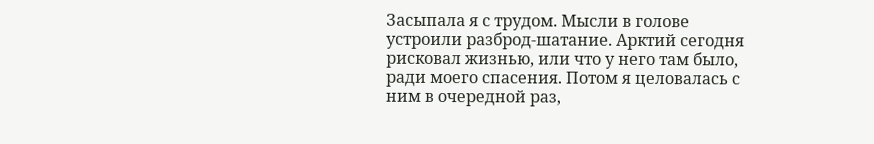Засыпала я с трудом. Мысли в голове устроили разброд-шатание. Арктий сегодня рисковал жизнью, или что у него там было, ради моего спасения. Потом я целовалась с ним в очередной раз,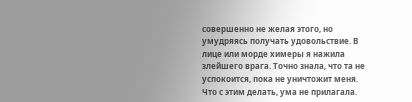совершенно не желая этого, но умудряясь получать удовольствие. В лице или морде химеры я нажила злейшего врага. Точно знала, что та не успокоится, пока не уничтожит меня. Что с этим делать, ума не прилагала.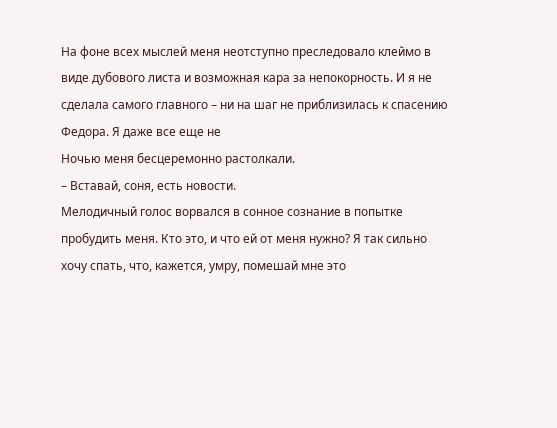На фоне всех мыслей меня неотступно преследовало клеймо в виде дубового листа и возможная кара за непокорность. И я не сделала самого главного – ни на шаг не приблизилась к спасению Федора. Я даже все еще не
Ночью меня бесцеремонно растолкали.
– Вставай, соня, есть новости.
Мелодичный голос ворвался в сонное сознание в попытке пробудить меня. Кто это, и что ей от меня нужно? Я так сильно хочу спать, что, кажется, умру, помешай мне это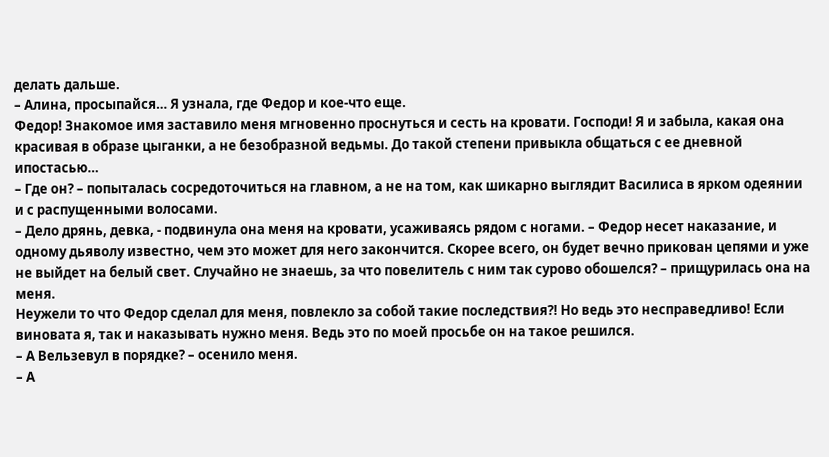делать дальше.
– Алина, просыпайся… Я узнала, где Федор и кое-что еще.
Федор! Знакомое имя заставило меня мгновенно проснуться и сесть на кровати. Господи! Я и забыла, какая она красивая в образе цыганки, а не безобразной ведьмы. До такой степени привыкла общаться с ее дневной ипостасью…
– Где он? – попыталась сосредоточиться на главном, а не на том, как шикарно выглядит Василиса в ярком одеянии и с распущенными волосами.
– Дело дрянь, девка, - подвинула она меня на кровати, усаживаясь рядом с ногами. – Федор несет наказание, и одному дьяволу известно, чем это может для него закончится. Скорее всего, он будет вечно прикован цепями и уже не выйдет на белый свет. Случайно не знаешь, за что повелитель с ним так сурово обошелся? – прищурилась она на меня.
Неужели то что Федор сделал для меня, повлекло за собой такие последствия?! Но ведь это несправедливо! Если виновата я, так и наказывать нужно меня. Ведь это по моей просьбе он на такое решился.
– А Вельзевул в порядке? – осенило меня.
– А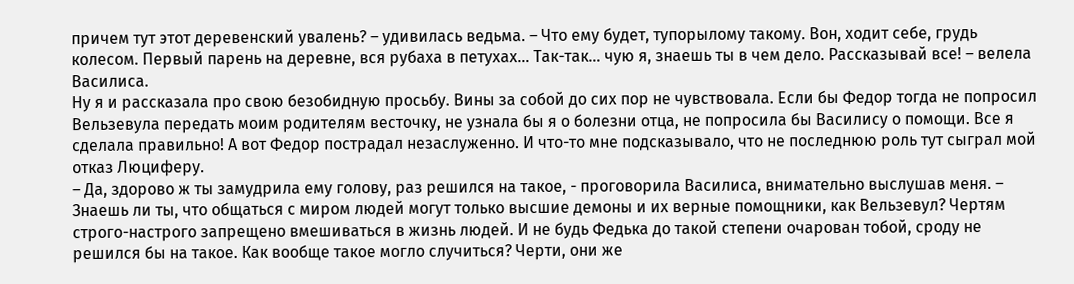причем тут этот деревенский увалень? – удивилась ведьма. – Что ему будет, тупорылому такому. Вон, ходит себе, грудь колесом. Первый парень на деревне, вся рубаха в петухах… Так-так… чую я, знаешь ты в чем дело. Рассказывай все! – велела Василиса.
Ну я и рассказала про свою безобидную просьбу. Вины за собой до сих пор не чувствовала. Если бы Федор тогда не попросил Вельзевула передать моим родителям весточку, не узнала бы я о болезни отца, не попросила бы Василису о помощи. Все я сделала правильно! А вот Федор пострадал незаслуженно. И что-то мне подсказывало, что не последнюю роль тут сыграл мой отказ Люциферу.
– Да, здорово ж ты замудрила ему голову, раз решился на такое, - проговорила Василиса, внимательно выслушав меня. – Знаешь ли ты, что общаться с миром людей могут только высшие демоны и их верные помощники, как Вельзевул? Чертям строго-настрого запрещено вмешиваться в жизнь людей. И не будь Федька до такой степени очарован тобой, сроду не решился бы на такое. Как вообще такое могло случиться? Черти, они же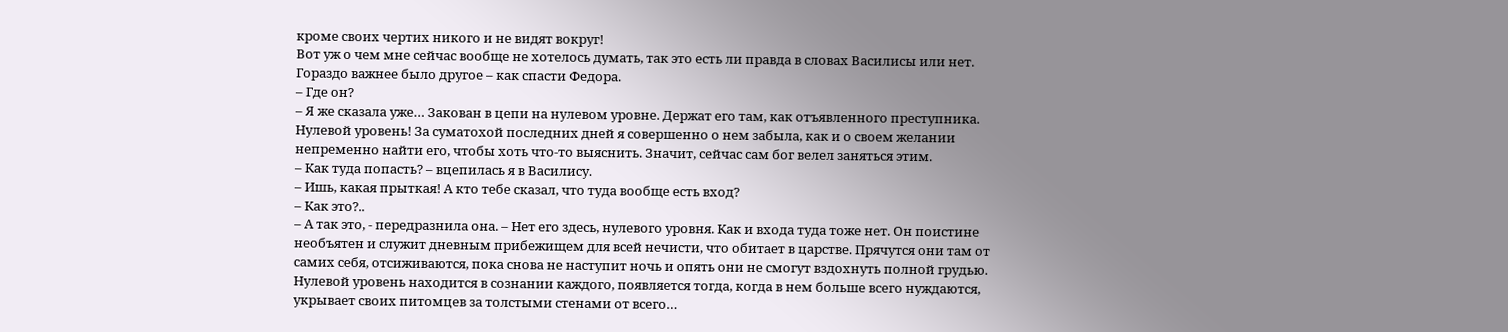кроме своих чертих никого и не видят вокруг!
Вот уж о чем мне сейчас вообще не хотелось думать, так это есть ли правда в словах Василисы или нет. Гораздо важнее было другое – как спасти Федора.
– Где он?
– Я же сказала уже… Закован в цепи на нулевом уровне. Держат его там, как отъявленного преступника.
Нулевой уровень! За суматохой последних дней я совершенно о нем забыла, как и о своем желании непременно найти его, чтобы хоть что-то выяснить. Значит, сейчас сам бог велел заняться этим.
– Как туда попасть? – вцепилась я в Василису.
– Ишь, какая прыткая! А кто тебе сказал, что туда вообще есть вход?
– Как это?..
– А так это, - передразнила она. – Нет его здесь, нулевого уровня. Как и входа туда тоже нет. Он поистине необъятен и служит дневным прибежищем для всей нечисти, что обитает в царстве. Прячутся они там от самих себя, отсиживаются, пока снова не наступит ночь и опять они не смогут вздохнуть полной грудью. Нулевой уровень находится в сознании каждого, появляется тогда, когда в нем больше всего нуждаются, укрывает своих питомцев за толстыми стенами от всего…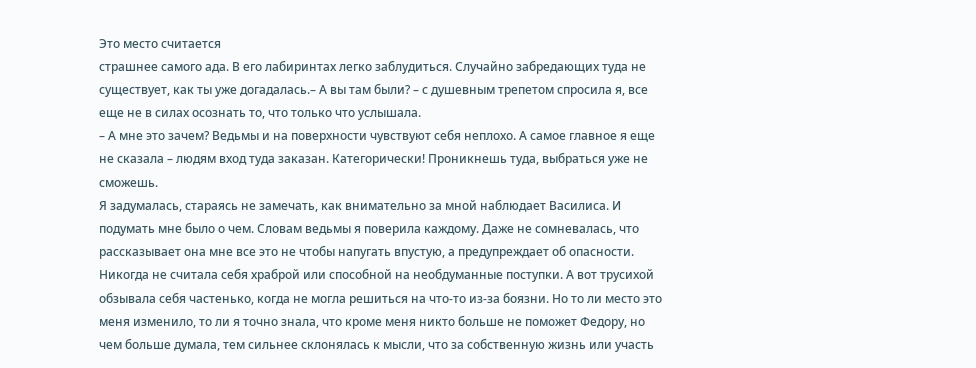Это место считается
страшнее самого ада. В его лабиринтах легко заблудиться. Случайно забредающих туда не существует, как ты уже догадалась.– А вы там были? – с душевным трепетом спросила я, все еще не в силах осознать то, что только что услышала.
– А мне это зачем? Ведьмы и на поверхности чувствуют себя неплохо. А самое главное я еще не сказала – людям вход туда заказан. Категорически! Проникнешь туда, выбраться уже не сможешь.
Я задумалась, стараясь не замечать, как внимательно за мной наблюдает Василиса. И подумать мне было о чем. Словам ведьмы я поверила каждому. Даже не сомневалась, что рассказывает она мне все это не чтобы напугать впустую, а предупреждает об опасности. Никогда не считала себя храброй или способной на необдуманные поступки. А вот трусихой обзывала себя частенько, когда не могла решиться на что-то из-за боязни. Но то ли место это меня изменило, то ли я точно знала, что кроме меня никто больше не поможет Федору, но чем больше думала, тем сильнее склонялась к мысли, что за собственную жизнь или участь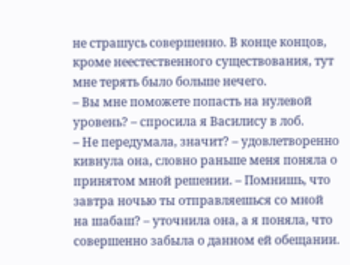не страшусь совершенно. В конце концов, кроме неестественного существования, тут мне терять было больше нечего.
– Вы мне поможете попасть на нулевой уровень? – спросила я Василису в лоб.
– Не передумала, значит? – удовлетворенно кивнула она, словно раньше меня поняла о принятом мной решении. – Помнишь, что завтра ночью ты отправляешься со мной на шабаш? – уточнила она, а я поняла, что совершенно забыла о данном ей обещании.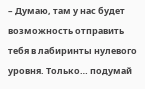– Думаю, там у нас будет возможность отправить тебя в лабиринты нулевого уровня. Только… подумай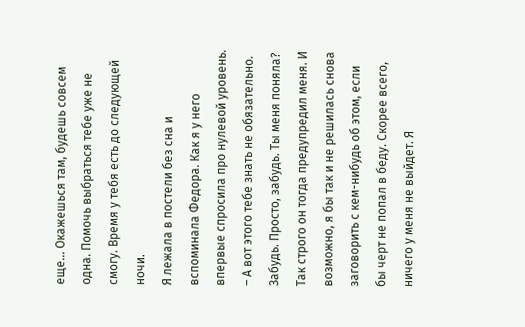еще… Окажешься там, будешь совсем одна. Помочь выбраться тебе уже не смогу. Время у тебя есть до следующей ночи.
Я лежала в постели без сна и вспоминала Федора. Как я у него впервые спросила про нулевой уровень.
– А вот этого тебе знать не обязательно. Забудь. Просто, забудь. Ты меня поняла?
Так строго он тогда предупредил меня. И возможно, я бы так и не решилась снова заговорить с кем-нибудь об этом, если бы черт не попал в беду. Скорее всего, ничего у меня не выйдет. Я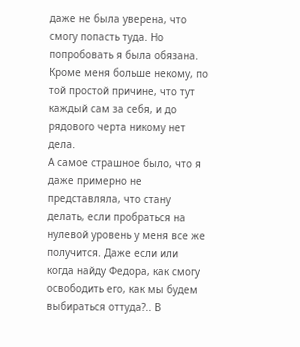даже не была уверена, что смогу попасть туда. Но попробовать я была обязана. Кроме меня больше некому, по той простой причине, что тут каждый сам за себя, и до рядового черта никому нет дела.
А самое страшное было, что я даже примерно не представляла, что стану делать, если пробраться на нулевой уровень у меня все же получится. Даже если или когда найду Федора, как смогу освободить его, как мы будем выбираться оттуда?.. В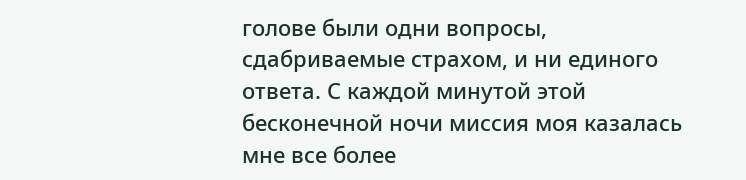голове были одни вопросы, сдабриваемые страхом, и ни единого ответа. С каждой минутой этой бесконечной ночи миссия моя казалась мне все более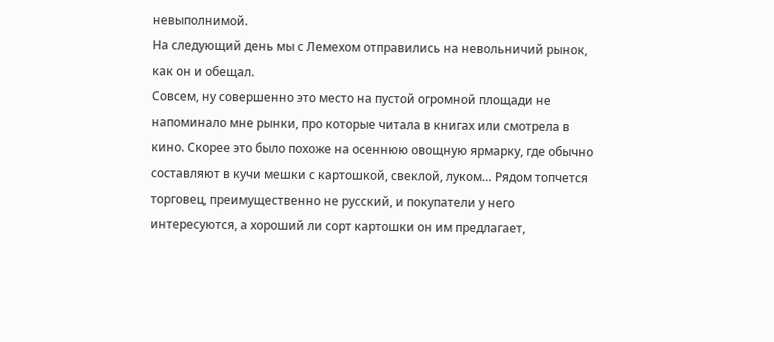невыполнимой.
На следующий день мы с Лемехом отправились на невольничий рынок, как он и обещал.
Совсем, ну совершенно это место на пустой огромной площади не напоминало мне рынки, про которые читала в книгах или смотрела в кино. Скорее это было похоже на осеннюю овощную ярмарку, где обычно составляют в кучи мешки с картошкой, свеклой, луком… Рядом топчется торговец, преимущественно не русский, и покупатели у него интересуются, а хороший ли сорт картошки он им предлагает,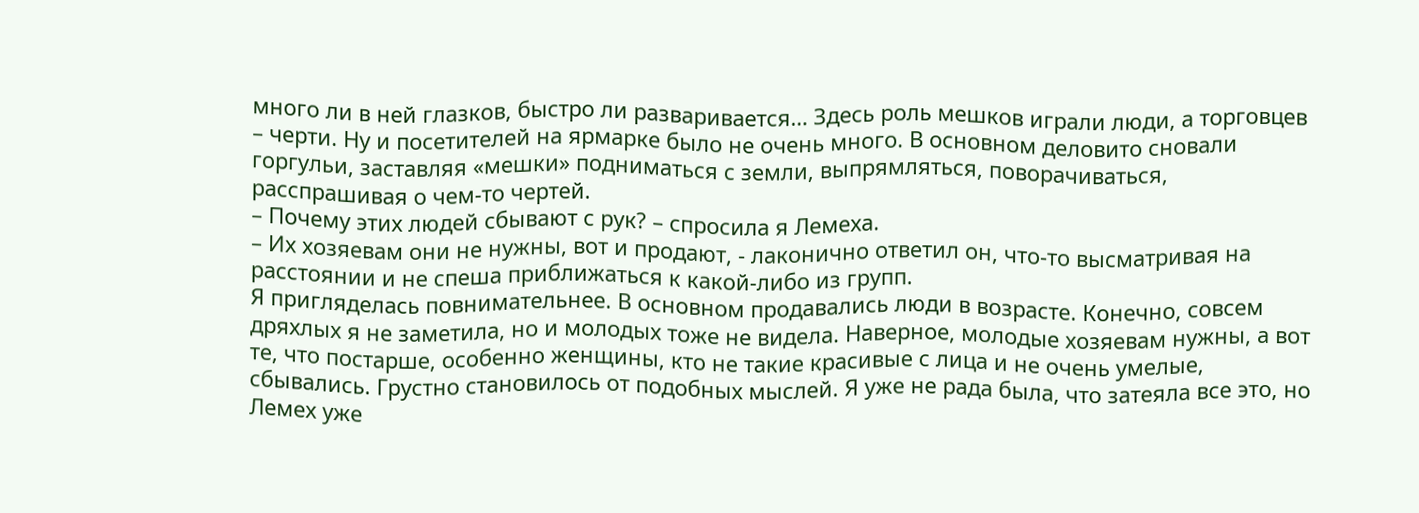много ли в ней глазков, быстро ли разваривается… Здесь роль мешков играли люди, а торговцев – черти. Ну и посетителей на ярмарке было не очень много. В основном деловито сновали горгульи, заставляя «мешки» подниматься с земли, выпрямляться, поворачиваться, расспрашивая о чем-то чертей.
– Почему этих людей сбывают с рук? – спросила я Лемеха.
– Их хозяевам они не нужны, вот и продают, - лаконично ответил он, что-то высматривая на расстоянии и не спеша приближаться к какой-либо из групп.
Я пригляделась повнимательнее. В основном продавались люди в возрасте. Конечно, совсем дряхлых я не заметила, но и молодых тоже не видела. Наверное, молодые хозяевам нужны, а вот те, что постарше, особенно женщины, кто не такие красивые с лица и не очень умелые, сбывались. Грустно становилось от подобных мыслей. Я уже не рада была, что затеяла все это, но Лемех уже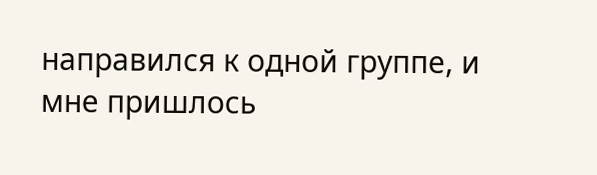направился к одной группе, и мне пришлось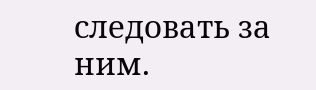следовать за ним.